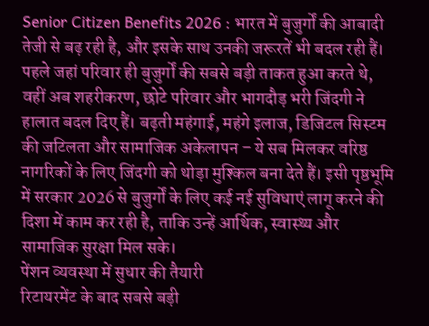Senior Citizen Benefits 2026 : भारत में बुजुर्गों की आबादी तेजी से बढ़ रही है, और इसके साथ उनकी जरूरतें भी बदल रही हैं। पहले जहां परिवार ही बुजुर्गों की सबसे बड़ी ताकत हुआ करते थे, वहीं अब शहरीकरण, छोटे परिवार और भागदौड़ भरी जिंदगी ने हालात बदल दिए हैं। बढ़ती महंगाई, महंगे इलाज, डिजिटल सिस्टम की जटिलता और सामाजिक अकेलापन – ये सब मिलकर वरिष्ठ नागरिकों के लिए जिंदगी को थोड़ा मुश्किल बना देते हैं। इसी पृष्ठभूमि में सरकार 2026 से बुजुर्गों के लिए कई नई सुविधाएं लागू करने की दिशा में काम कर रही है, ताकि उन्हें आर्थिक, स्वास्थ्य और सामाजिक सुरक्षा मिल सके।
पेंशन व्यवस्था में सुधार की तैयारी
रिटायरमेंट के बाद सबसे बड़ी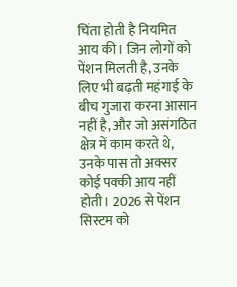चिंता होती है नियमित आय की। जिन लोगों को पेंशन मिलती है, उनके लिए भी बढ़ती महंगाई के बीच गुजारा करना आसान नहीं है, और जो असंगठित क्षेत्र में काम करते थे, उनके पास तो अक्सर कोई पक्की आय नहीं होती। 2026 से पेंशन सिस्टम को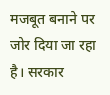मजबूत बनाने पर जोर दिया जा रहा है। सरकार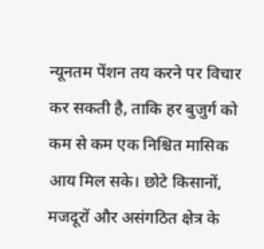न्यूनतम पेंशन तय करने पर विचार कर सकती है, ताकि हर बुजुर्ग को कम से कम एक निश्चित मासिक आय मिल सके। छोटे किसानों, मजदूरों और असंगठित क्षेत्र के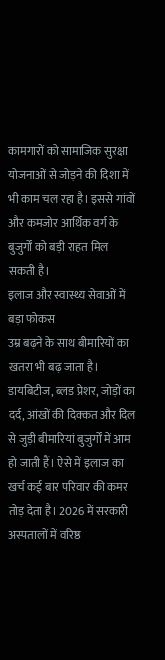कामगारों को सामाजिक सुरक्षा योजनाओं से जोड़ने की दिशा में भी काम चल रहा है। इससे गांवों और कमजोर आर्थिक वर्ग के बुजुर्गों को बड़ी राहत मिल सकती है।
इलाज और स्वास्थ्य सेवाओं में बड़ा फोकस
उम्र बढ़ने के साथ बीमारियों का खतरा भी बढ़ जाता है। डायबिटीज, ब्लड प्रेशर, जोड़ों का दर्द, आंखों की दिक्कत और दिल से जुड़ी बीमारियां बुजुर्गों में आम हो जाती हैं। ऐसे में इलाज का खर्च कई बार परिवार की कमर तोड़ देता है। 2026 में सरकारी अस्पतालों में वरिष्ठ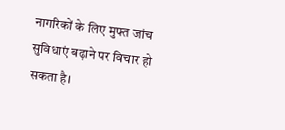नागरिकों के लिए मुफ्त जांच सुविधाएं बढ़ाने पर विचार हो सकता है।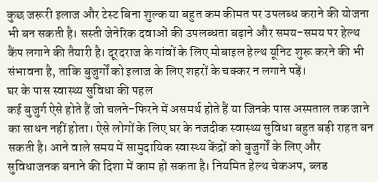कुछ जरूरी इलाज और टेस्ट बिना शुल्क या बहुत कम कीमत पर उपलब्ध कराने की योजना भी बन सकती है। सस्ती जेनेरिक दवाओं की उपलब्धता बढ़ाने और समय-समय पर हेल्थ कैंप लगाने की तैयारी है। दूरदराज के गांवों के लिए मोबाइल हेल्थ यूनिट शुरू करने की भी संभावना है, ताकि बुजुर्गों को इलाज के लिए शहरों के चक्कर न लगाने पड़ें।
घर के पास स्वास्थ्य सुविधा की पहल
कई बुजुर्ग ऐसे होते हैं जो चलने-फिरने में असमर्थ होते हैं या जिनके पास अस्पताल तक जाने का साधन नहीं होता। ऐसे लोगों के लिए घर के नजदीक स्वास्थ्य सुविधा बहुत बड़ी राहत बन सकती है। आने वाले समय में सामुदायिक स्वास्थ्य केंद्रों को बुजुर्गों के लिए और सुविधाजनक बनाने की दिशा में काम हो सकता है। नियमित हेल्थ चेकअप, ब्लड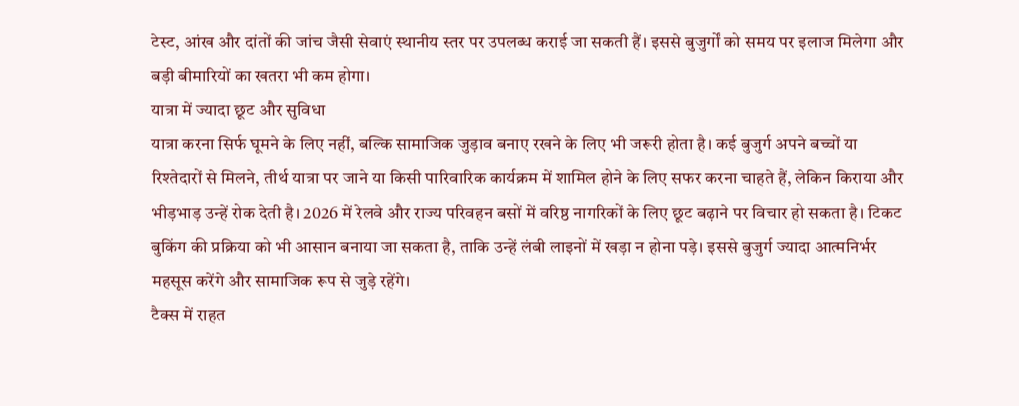टेस्ट, आंख और दांतों की जांच जैसी सेवाएं स्थानीय स्तर पर उपलब्ध कराई जा सकती हैं। इससे बुजुर्गों को समय पर इलाज मिलेगा और बड़ी बीमारियों का खतरा भी कम होगा।
यात्रा में ज्यादा छूट और सुविधा
यात्रा करना सिर्फ घूमने के लिए नहीं, बल्कि सामाजिक जुड़ाव बनाए रखने के लिए भी जरूरी होता है। कई बुजुर्ग अपने बच्चों या रिश्तेदारों से मिलने, तीर्थ यात्रा पर जाने या किसी पारिवारिक कार्यक्रम में शामिल होने के लिए सफर करना चाहते हैं, लेकिन किराया और भीड़भाड़ उन्हें रोक देती है। 2026 में रेलवे और राज्य परिवहन बसों में वरिष्ठ नागरिकों के लिए छूट बढ़ाने पर विचार हो सकता है। टिकट बुकिंग की प्रक्रिया को भी आसान बनाया जा सकता है, ताकि उन्हें लंबी लाइनों में खड़ा न होना पड़े। इससे बुजुर्ग ज्यादा आत्मनिर्भर महसूस करेंगे और सामाजिक रूप से जुड़े रहेंगे।
टैक्स में राहत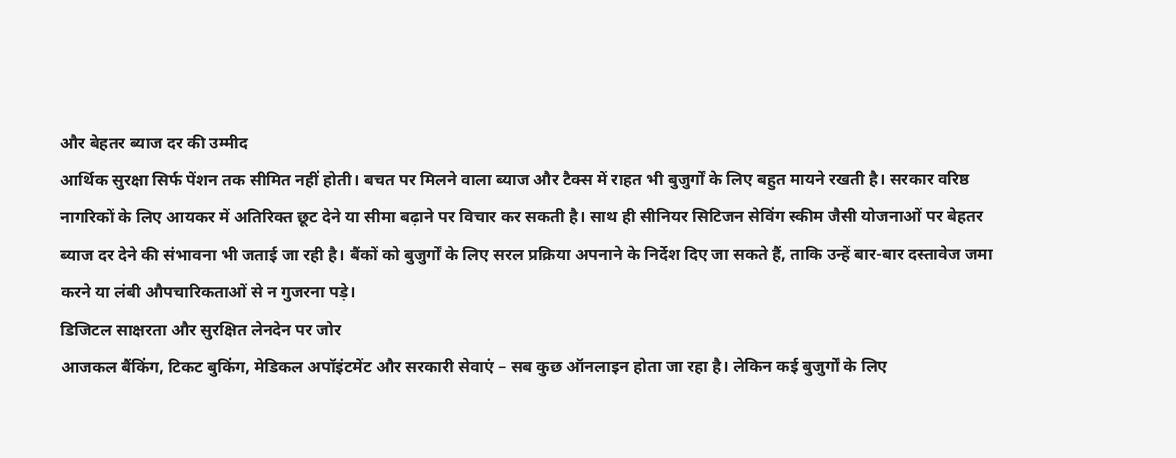और बेहतर ब्याज दर की उम्मीद
आर्थिक सुरक्षा सिर्फ पेंशन तक सीमित नहीं होती। बचत पर मिलने वाला ब्याज और टैक्स में राहत भी बुजुर्गों के लिए बहुत मायने रखती है। सरकार वरिष्ठ नागरिकों के लिए आयकर में अतिरिक्त छूट देने या सीमा बढ़ाने पर विचार कर सकती है। साथ ही सीनियर सिटिजन सेविंग स्कीम जैसी योजनाओं पर बेहतर ब्याज दर देने की संभावना भी जताई जा रही है। बैंकों को बुजुर्गों के लिए सरल प्रक्रिया अपनाने के निर्देश दिए जा सकते हैं, ताकि उन्हें बार-बार दस्तावेज जमा करने या लंबी औपचारिकताओं से न गुजरना पड़े।
डिजिटल साक्षरता और सुरक्षित लेनदेन पर जोर
आजकल बैंकिंग, टिकट बुकिंग, मेडिकल अपॉइंटमेंट और सरकारी सेवाएं – सब कुछ ऑनलाइन होता जा रहा है। लेकिन कई बुजुर्गों के लिए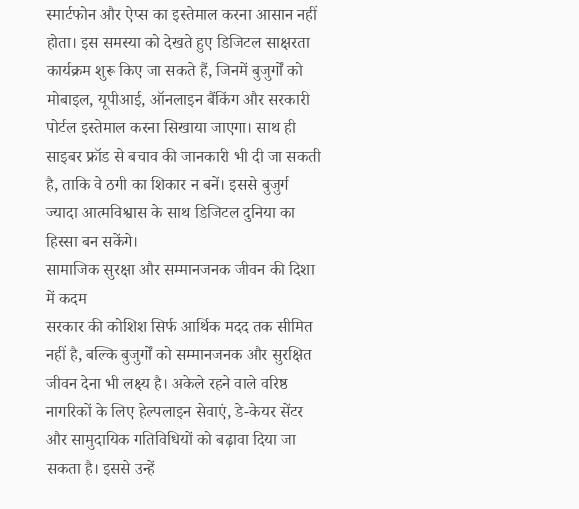स्मार्टफोन और ऐप्स का इस्तेमाल करना आसान नहीं होता। इस समस्या को देखते हुए डिजिटल साक्षरता कार्यक्रम शुरू किए जा सकते हैं, जिनमें बुजुर्गों को मोबाइल, यूपीआई, ऑनलाइन बैंकिंग और सरकारी पोर्टल इस्तेमाल करना सिखाया जाएगा। साथ ही साइबर फ्रॉड से बचाव की जानकारी भी दी जा सकती है, ताकि वे ठगी का शिकार न बनें। इससे बुजुर्ग ज्यादा आत्मविश्वास के साथ डिजिटल दुनिया का हिस्सा बन सकेंगे।
सामाजिक सुरक्षा और सम्मानजनक जीवन की दिशा में कदम
सरकार की कोशिश सिर्फ आर्थिक मदद तक सीमित नहीं है, बल्कि बुजुर्गों को सम्मानजनक और सुरक्षित जीवन देना भी लक्ष्य है। अकेले रहने वाले वरिष्ठ नागरिकों के लिए हेल्पलाइन सेवाएं, डे-केयर सेंटर और सामुदायिक गतिविधियों को बढ़ावा दिया जा सकता है। इससे उन्हें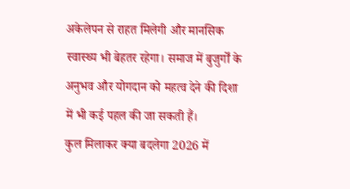अकेलेपन से राहत मिलेगी और मानसिक स्वास्थ्य भी बेहतर रहेगा। समाज में बुजुर्गों के अनुभव और योगदान को महत्व देने की दिशा में भी कई पहल की जा सकती हैं।
कुल मिलाकर क्या बदलेगा 2026 में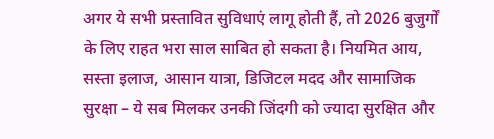अगर ये सभी प्रस्तावित सुविधाएं लागू होती हैं, तो 2026 बुजुर्गों के लिए राहत भरा साल साबित हो सकता है। नियमित आय, सस्ता इलाज, आसान यात्रा, डिजिटल मदद और सामाजिक सुरक्षा – ये सब मिलकर उनकी जिंदगी को ज्यादा सुरक्षित और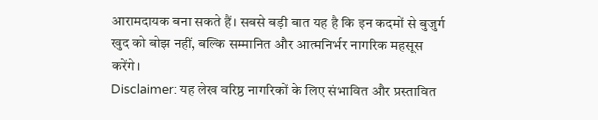आरामदायक बना सकते हैं। सबसे बड़ी बात यह है कि इन कदमों से बुजुर्ग खुद को बोझ नहीं, बल्कि सम्मानित और आत्मनिर्भर नागरिक महसूस करेंगे।
Disclaimer: यह लेख वरिष्ठ नागरिकों के लिए संभावित और प्रस्तावित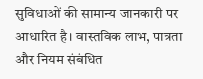सुविधाओं की सामान्य जानकारी पर आधारित है। वास्तविक लाभ, पात्रता और नियम संबंधित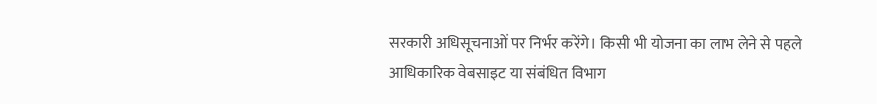सरकारी अधिसूचनाओं पर निर्भर करेंगे। किसी भी योजना का लाभ लेने से पहले आधिकारिक वेबसाइट या संबंधित विभाग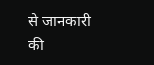से जानकारी की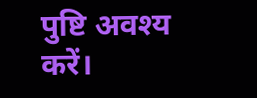पुष्टि अवश्य करें।